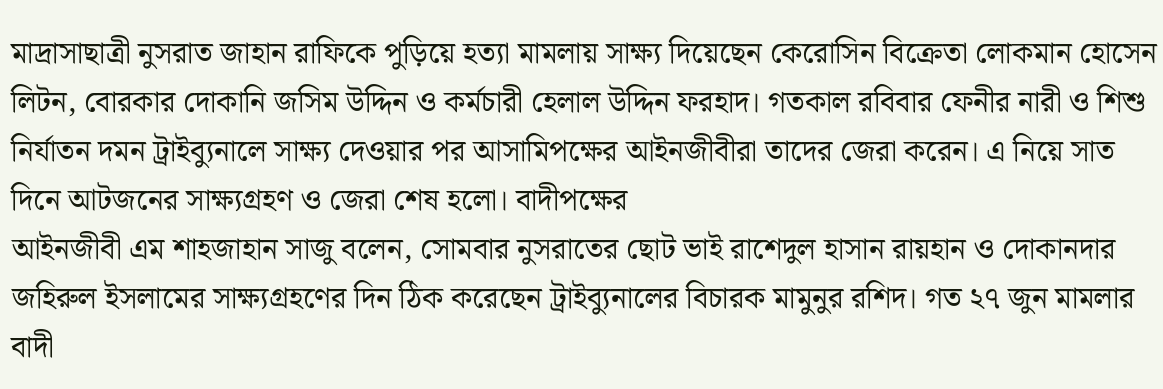মাদ্রাসাছাত্রী নুসরাত জাহান রাফিকে পুড়িয়ে হত্যা মামলায় সাক্ষ্য দিয়েছেন কেরোসিন বিক্রেতা লোকমান হোসেন লিটন, বোরকার দোকানি জসিম উদ্দিন ও কর্মচারী হেলাল উদ্দিন ফরহাদ। গতকাল রবিবার ফেনীর নারী ও শিশু নির্যাতন দমন ট্রাইব্যুনালে সাক্ষ্য দেওয়ার পর আসামিপক্ষের আইনজীবীরা তাদের জেরা করেন। এ নিয়ে সাত দিনে আটজনের সাক্ষ্যগ্রহণ ও জেরা শেষ হলো। বাদীপক্ষের
আইনজীবী এম শাহজাহান সাজু বলেন, সোমবার নুসরাতের ছোট ভাই রাশেদুল হাসান রায়হান ও দোকানদার জহিরুল ইসলামের সাক্ষ্যগ্রহণের দিন ঠিক করেছেন ট্রাইব্যুনালের বিচারক মামুনুর রশিদ। গত ২৭ জুন মামলার বাদী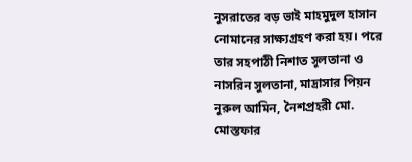নুসরাতের বড় ভাই মাহমুদুল হাসান নোমানের সাক্ষ্যগ্রহণ করা হয়। পরে তার সহপাঠী নিশাত সুলতানা ও নাসরিন সুলতানা, মাদ্রাসার পিয়ন নুরুল আমিন, নৈশপ্রহরী মো. মোস্তফার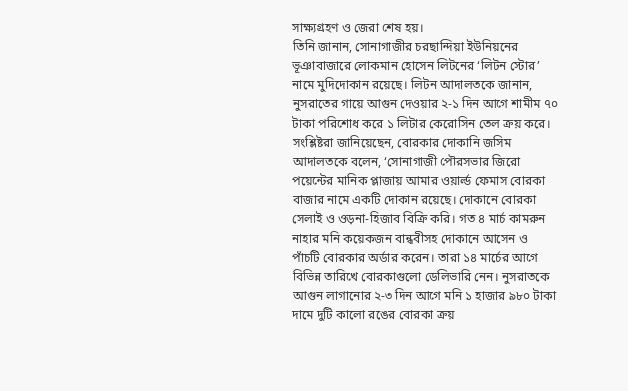সাক্ষ্যগ্রহণ ও জেরা শেষ হয়।
তিনি জানান, সোনাগাজীর চরছান্দিয়া ইউনিয়নের ভূঞাবাজারে লোকমান হোসেন লিটনের ‘লিটন স্টোর’ নামে মুদিদোকান রয়েছে। লিটন আদালতকে জানান, নুসরাতের গায়ে আগুন দেওয়ার ২-১ দিন আগে শামীম ৭০ টাকা পরিশোধ করে ১ লিটার কেরোসিন তেল ক্রয় করে।
সংশ্লিষ্টরা জানিয়েছেন, বোরকার দোকানি জসিম আদালতকে বলেন, ‘সোনাগাজী পৌরসভার জিরো পয়েন্টের মানিক প্লাজায় আমার ওয়ার্ল্ড ফেমাস বোরকা বাজার নামে একটি দোকান রয়েছে। দোকানে বোরকা সেলাই ও ওড়না-হিজাব বিক্রি করি। গত ৪ মার্চ কামরুন নাহার মনি কয়েকজন বান্ধবীসহ দোকানে আসেন ও পাঁচটি বোরকার অর্ডার করেন। তারা ১৪ মার্চের আগে বিভিন্ন তারিখে বোরকাগুলো ডেলিভারি নেন। নুসরাতকে আগুন লাগানোর ২-৩ দিন আগে মনি ১ হাজার ৯৮০ টাকা দামে দুটি কালো রঙের বোরকা ক্রয়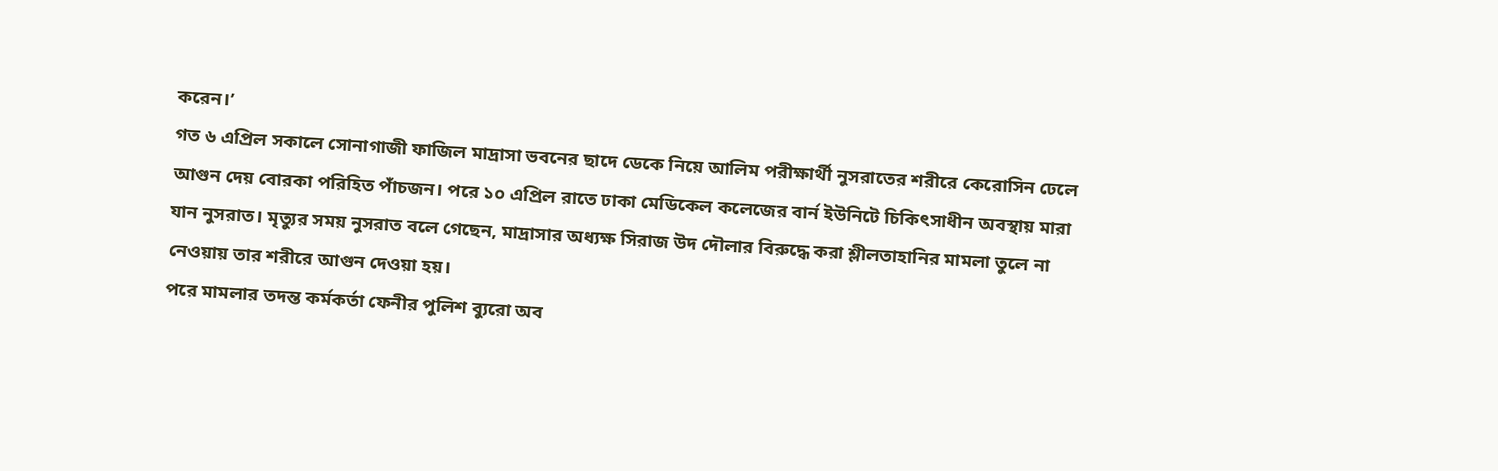করেন।’
গত ৬ এপ্রিল সকালে সোনাগাজী ফাজিল মাদ্রাসা ভবনের ছাদে ডেকে নিয়ে আলিম পরীক্ষার্থী নুসরাতের শরীরে কেরোসিন ঢেলে আগুন দেয় বোরকা পরিহিত পাঁচজন। পরে ১০ এপ্রিল রাতে ঢাকা মেডিকেল কলেজের বার্ন ইউনিটে চিকিৎসাধীন অবস্থায় মারা যান নুসরাত। মৃত্যুর সময় নুসরাত বলে গেছেন, মাদ্রাসার অধ্যক্ষ সিরাজ উদ দৌলার বিরুদ্ধে করা শ্লীলতাহানির মামলা তুলে না নেওয়ায় তার শরীরে আগুন দেওয়া হয়।
পরে মামলার তদন্ত কর্মকর্তা ফেনীর পুলিশ ব্যুরো অব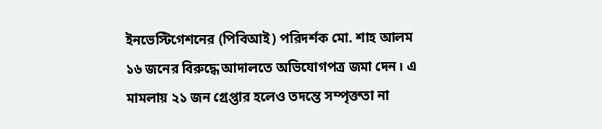ইনভেস্টিগেশনের (পিবিআই) পরিদর্শক মো. শাহ আলম ১৬ জনের বিরুদ্ধে আদালতে অভিযোগপত্র জমা দেন। এ মামলায় ২১ জন গ্রেপ্তার হলেও তদন্তে সম্পৃক্ততা না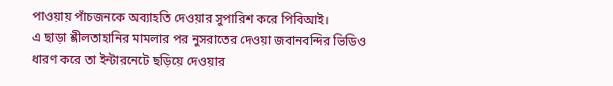পাওয়ায় পাঁচজনকে অব্যাহতি দেওয়ার সুপারিশ করে পিবিআই।
এ ছাড়া শ্লীলতাহানির মামলার পর নুসরাতের দেওয়া জবানবন্দির ভিডিও ধারণ করে তা ইন্টারনেটে ছড়িয়ে দেওয়ার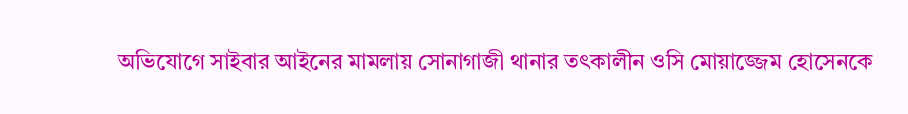অভিযোগে সাইবার আইনের মামলায় সোনাগাজী থানার তৎকালীন ওসি মোয়াজ্জেম হোসেনকে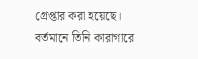গ্রেপ্তার করা হয়েছে। বর্তমানে তিনি কারাগারে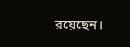রয়েছেন।